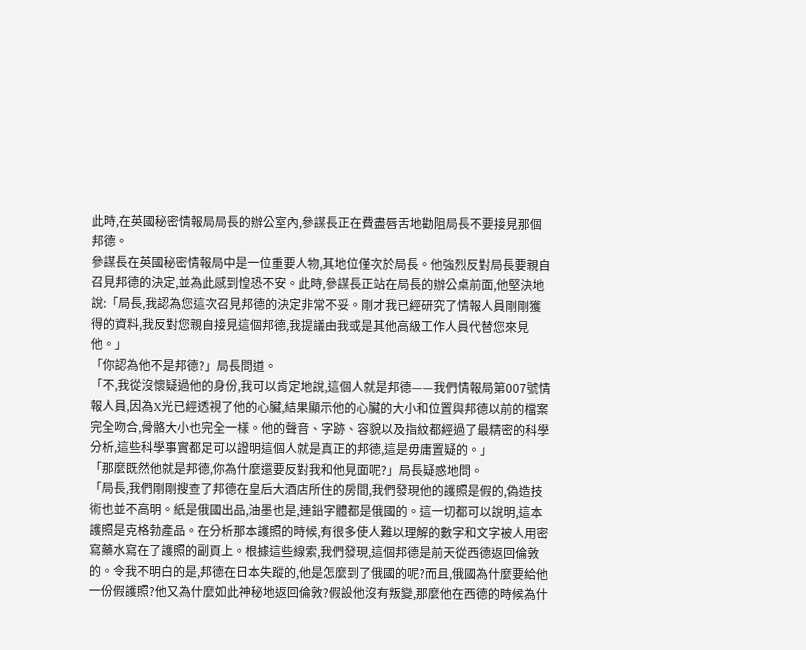此時,在英國秘密情報局局長的辦公室內,參謀長正在費盡唇舌地勸阻局長不要接見那個邦德。
參謀長在英國秘密情報局中是一位重要人物,其地位僅次於局長。他強烈反對局長要親自召見邦德的決定,並為此感到惶恐不安。此時,參謀長正站在局長的辦公桌前面,他堅決地說:「局長,我認為您這次召見邦德的決定非常不妥。剛才我已經研究了情報人員剛剛獲得的資料,我反對您親自接見這個邦德,我提議由我或是其他高級工作人員代替您來見他。」
「你認為他不是邦德?」局長問道。
「不,我從沒懷疑過他的身份,我可以肯定地說,這個人就是邦德——我們情報局第007號情報人員,因為X光已經透視了他的心臟,結果顯示他的心臟的大小和位置與邦德以前的檔案完全吻合,骨骼大小也完全一樣。他的聲音、字跡、容貌以及指紋都經過了最精密的科學分析,這些科學事實都足可以證明這個人就是真正的邦德,這是毋庸置疑的。」
「那麼既然他就是邦德,你為什麼還要反對我和他見面呢?」局長疑惑地問。
「局長,我們剛剛搜查了邦德在皇后大酒店所住的房間,我們發現他的護照是假的,偽造技術也並不高明。紙是俄國出品,油墨也是,連鉛字體都是俄國的。這一切都可以說明,這本護照是克格勃產品。在分析那本護照的時候,有很多使人難以理解的數字和文字被人用密寫藥水寫在了護照的副頁上。根據這些線索,我們發現,這個邦德是前天從西德返回倫敦的。令我不明白的是,邦德在日本失蹤的,他是怎麼到了俄國的呢?而且,俄國為什麼要給他一份假護照?他又為什麼如此神秘地返回倫敦?假設他沒有叛變,那麼他在西德的時候為什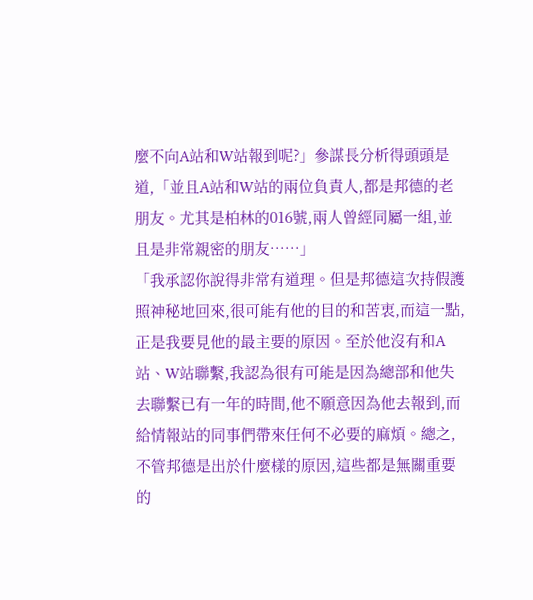麼不向A站和W站報到呢?」參謀長分析得頭頭是道,「並且A站和W站的兩位負責人,都是邦德的老朋友。尤其是柏林的016號,兩人曾經同屬一組,並且是非常親密的朋友……」
「我承認你說得非常有道理。但是邦德這次持假護照神秘地回來,很可能有他的目的和苦衷,而這一點,正是我要見他的最主要的原因。至於他沒有和A站、W站聯繫,我認為很有可能是因為總部和他失去聯繫已有一年的時間,他不願意因為他去報到,而給情報站的同事們帶來任何不必要的麻煩。總之,不管邦德是出於什麼樣的原因,這些都是無關重要的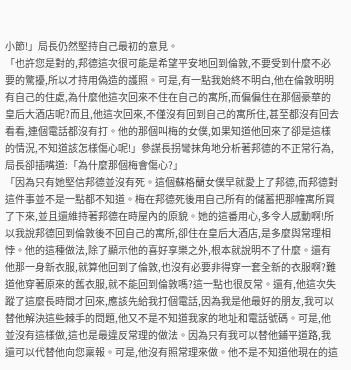小節!」局長仍然堅持自己最初的意見。
「也許您是對的,邦德這次很可能是希望平安地回到倫敦,不要受到什麼不必要的驚擾,所以才持用偽造的護照。可是,有一點我始終不明白,他在倫敦明明有自己的住處,為什麼他這次回來不住在自己的寓所,而偏偏住在那個豪華的皇后大酒店呢?而且,他這次回來,不僅沒有回到自己的寓所住,甚至都沒有回去看看,連個電話都沒有打。他的那個叫梅的女僕,如果知道他回來了卻是這樣的情況,不知道該怎樣傷心呢!」參謀長拐彎抹角地分析著邦德的不正常行為,局長卻插嘴道:「為什麼那個梅會傷心?」
「因為只有她堅信邦德並沒有死。這個蘇格蘭女僕早就愛上了邦德,而邦德對這件事並不是一點都不知道。梅在邦德死後用自己所有的儲蓄把那幢寓所買了下來,並且還維持著邦德在時屋內的原貌。她的這番用心,多令人感動啊!所以我說邦德回到倫敦後不回自己的寓所,卻住在皇后大酒店,是多麼與常理相悖。他的這種做法,除了顯示他的喜好享樂之外,根本就說明不了什麼。還有他那一身新衣服,就算他回到了倫敦,也沒有必要非得穿一套全新的衣服啊?難道他穿著原來的舊衣服,就不能回到倫敦嗎?這一點也很反常。還有,他這次失蹤了這麼長時間才回來,應該先給我打個電話,因為我是他最好的朋友,我可以替他解決這些棘手的問題,他又不是不知道我家的地址和電話號碼。可是,他並沒有這樣做,這也是最違反常理的做法。因為只有我可以替他鋪平道路,我還可以代替他向您稟報。可是,他沒有照常理來做。他不是不知道他現在的這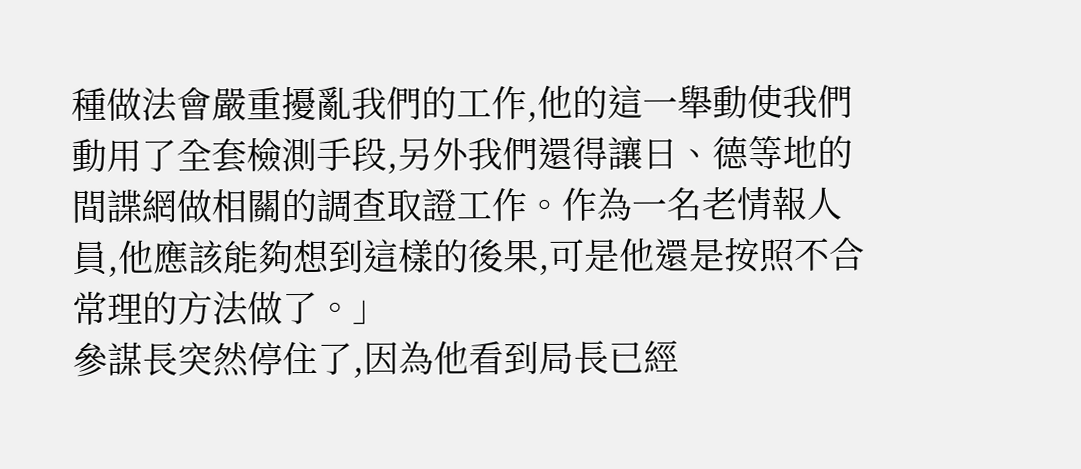種做法會嚴重擾亂我們的工作,他的這一舉動使我們動用了全套檢測手段,另外我們還得讓日、德等地的間諜網做相關的調查取證工作。作為一名老情報人員,他應該能夠想到這樣的後果,可是他還是按照不合常理的方法做了。」
參謀長突然停住了,因為他看到局長已經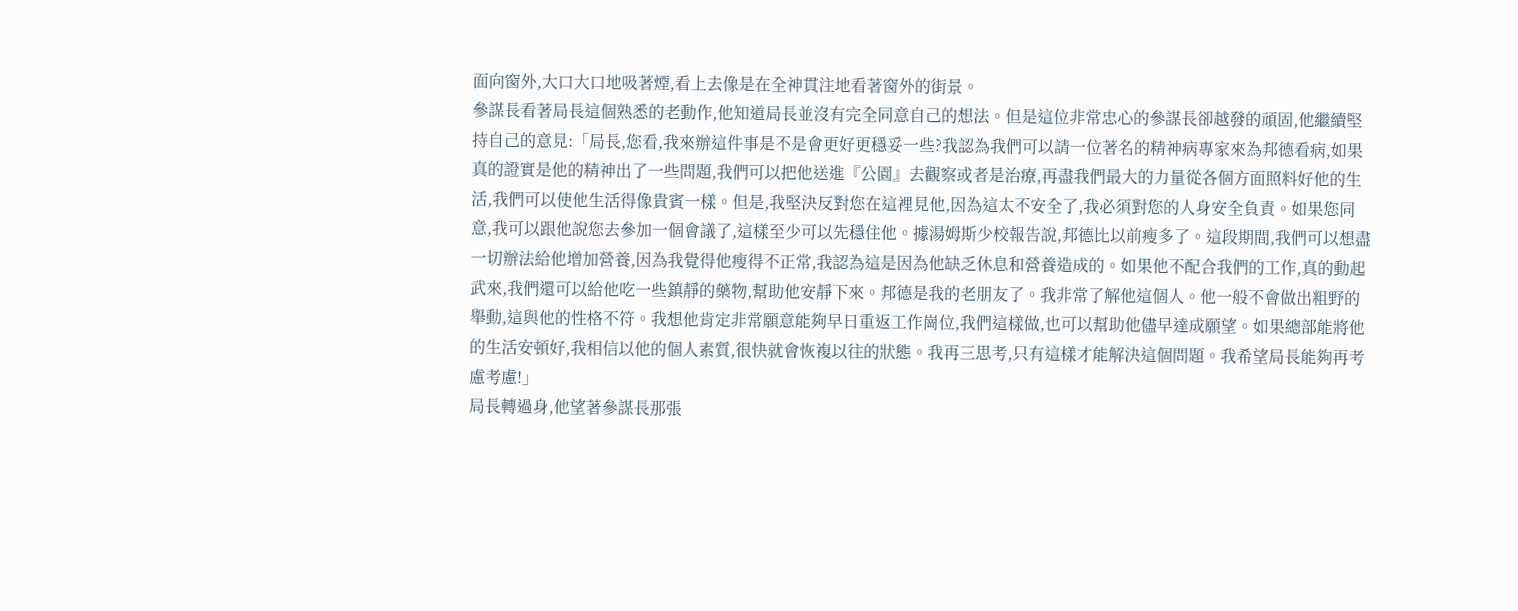面向窗外,大口大口地吸著煙,看上去像是在全神貫注地看著窗外的街景。
參謀長看著局長這個熟悉的老動作,他知道局長並沒有完全同意自己的想法。但是這位非常忠心的參謀長卻越發的頑固,他繼續堅持自己的意見:「局長,您看,我來辦這件事是不是會更好更穩妥一些?我認為我們可以請一位著名的精神病專家來為邦德看病,如果真的證實是他的精神出了一些問題,我們可以把他送進『公園』去觀察或者是治療,再盡我們最大的力量從各個方面照料好他的生活,我們可以使他生活得像貴賓一樣。但是,我堅決反對您在這裡見他,因為這太不安全了,我必須對您的人身安全負責。如果您同意,我可以跟他說您去參加一個會議了,這樣至少可以先穩住他。據湯姆斯少校報告說,邦德比以前瘦多了。這段期間,我們可以想盡一切辦法給他增加營養,因為我覺得他瘦得不正常,我認為這是因為他缺乏休息和營養造成的。如果他不配合我們的工作,真的動起武來,我們還可以給他吃一些鎮靜的藥物,幫助他安靜下來。邦德是我的老朋友了。我非常了解他這個人。他一般不會做出粗野的舉動,這與他的性格不符。我想他肯定非常願意能夠早日重返工作崗位,我們這樣做,也可以幫助他儘早達成願望。如果總部能將他的生活安頓好,我相信以他的個人素質,很快就會恢複以往的狀態。我再三思考,只有這樣才能解決這個問題。我希望局長能夠再考慮考慮!」
局長轉過身,他望著參謀長那張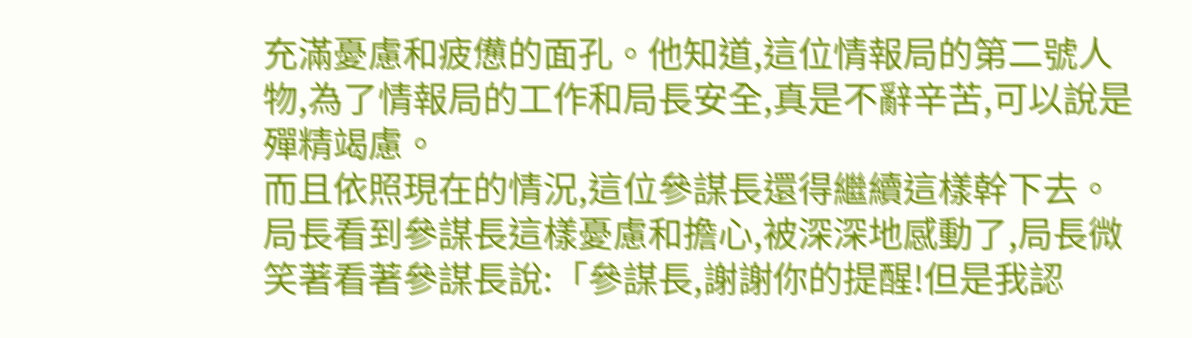充滿憂慮和疲憊的面孔。他知道,這位情報局的第二號人物,為了情報局的工作和局長安全,真是不辭辛苦,可以說是殫精竭慮。
而且依照現在的情況,這位參謀長還得繼續這樣幹下去。局長看到參謀長這樣憂慮和擔心,被深深地感動了,局長微笑著看著參謀長說:「參謀長,謝謝你的提醒!但是我認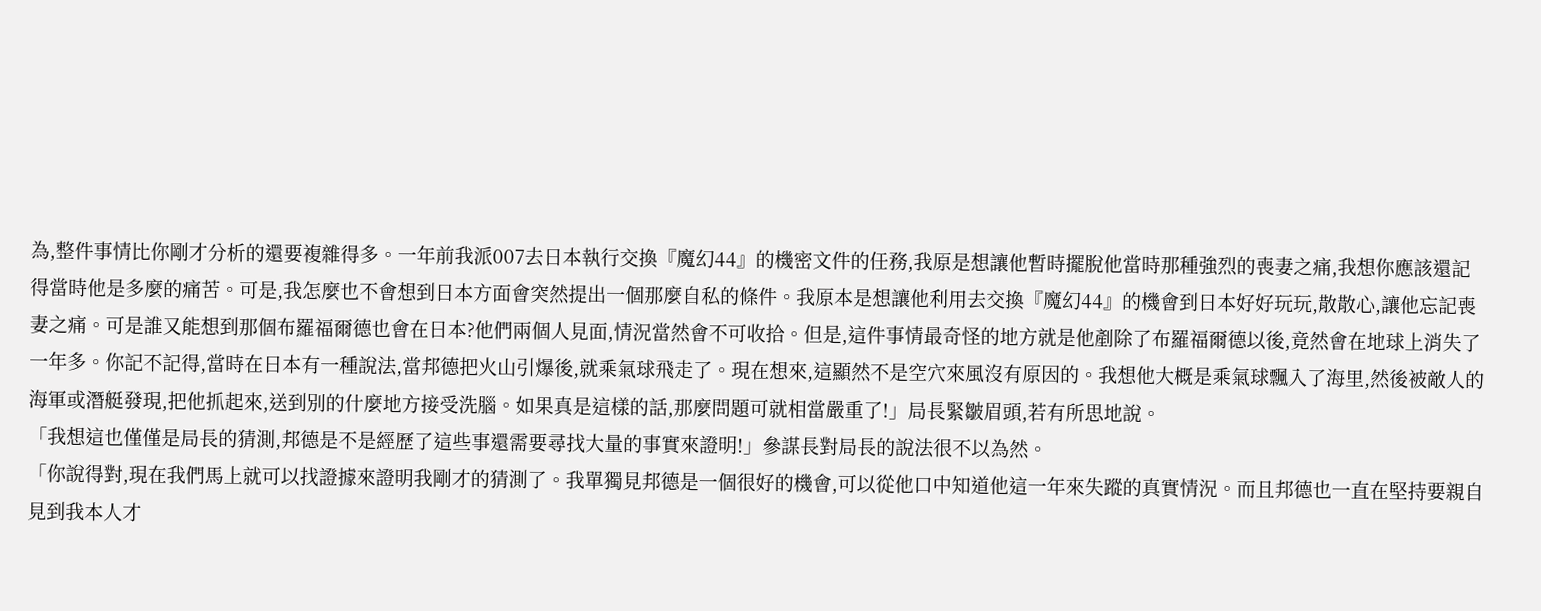為,整件事情比你剛才分析的還要複雜得多。一年前我派007去日本執行交換『魔幻44』的機密文件的任務,我原是想讓他暫時擺脫他當時那種強烈的喪妻之痛,我想你應該還記得當時他是多麼的痛苦。可是,我怎麼也不會想到日本方面會突然提出一個那麼自私的條件。我原本是想讓他利用去交換『魔幻44』的機會到日本好好玩玩,散散心,讓他忘記喪妻之痛。可是誰又能想到那個布羅福爾德也會在日本?他們兩個人見面,情況當然會不可收拾。但是,這件事情最奇怪的地方就是他剷除了布羅福爾德以後,竟然會在地球上消失了一年多。你記不記得,當時在日本有一種說法,當邦德把火山引爆後,就乘氣球飛走了。現在想來,這顯然不是空穴來風沒有原因的。我想他大概是乘氣球飄入了海里,然後被敵人的海軍或潛艇發現,把他抓起來,送到別的什麼地方接受洗腦。如果真是這樣的話,那麼問題可就相當嚴重了!」局長緊皺眉頭,若有所思地說。
「我想這也僅僅是局長的猜測,邦德是不是經歷了這些事還需要尋找大量的事實來證明!」參謀長對局長的說法很不以為然。
「你說得對,現在我們馬上就可以找證據來證明我剛才的猜測了。我單獨見邦德是一個很好的機會,可以從他口中知道他這一年來失蹤的真實情況。而且邦德也一直在堅持要親自見到我本人才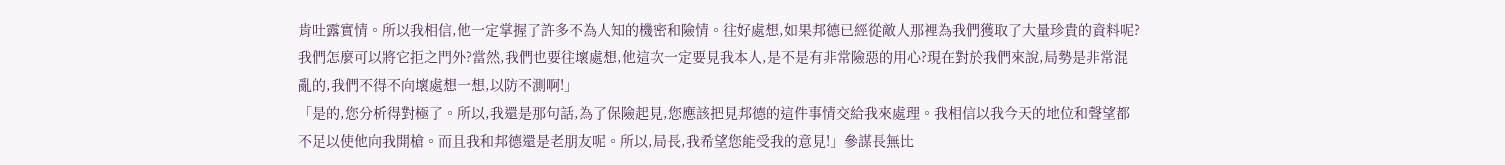肯吐露實情。所以我相信,他一定掌握了許多不為人知的機密和險情。往好處想,如果邦德已經從敵人那裡為我們獲取了大量珍貴的資料呢?我們怎麼可以將它拒之門外?當然,我們也要往壞處想,他這次一定要見我本人,是不是有非常險惡的用心?現在對於我們來說,局勢是非常混亂的,我們不得不向壞處想一想,以防不測啊!」
「是的,您分析得對極了。所以,我還是那句話,為了保險起見,您應該把見邦德的這件事情交給我來處理。我相信以我今天的地位和聲望都不足以使他向我開槍。而且我和邦德還是老朋友呢。所以,局長,我希望您能受我的意見!」參謀長無比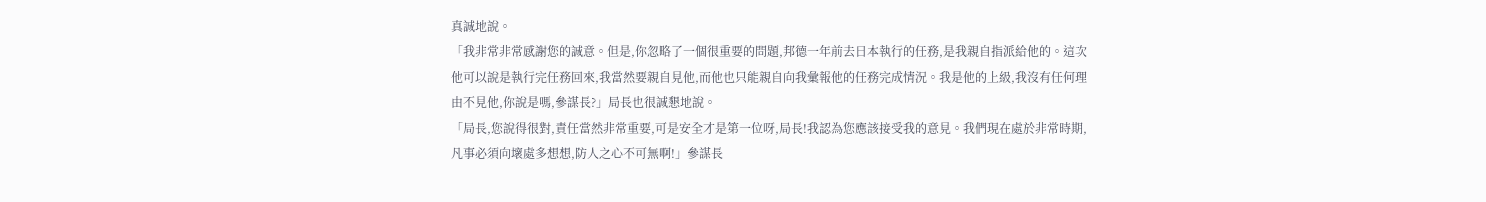真誠地說。
「我非常非常感謝您的誠意。但是,你忽略了一個很重要的問題,邦德一年前去日本執行的任務,是我親自指派給他的。這次他可以說是執行完任務回來,我當然要親自見他,而他也只能親自向我彙報他的任務完成情況。我是他的上級,我沒有任何理由不見他,你說是嗎,參謀長?」局長也很誠懇地說。
「局長,您說得很對,責任當然非常重要,可是安全才是第一位呀,局長!我認為您應該接受我的意見。我們現在處於非常時期,凡事必須向壞處多想想,防人之心不可無啊!」參謀長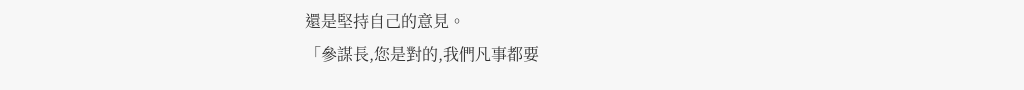還是堅持自己的意見。
「參謀長,您是對的,我們凡事都要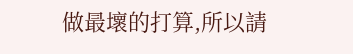做最壞的打算,所以請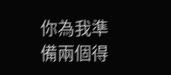你為我準備兩個得